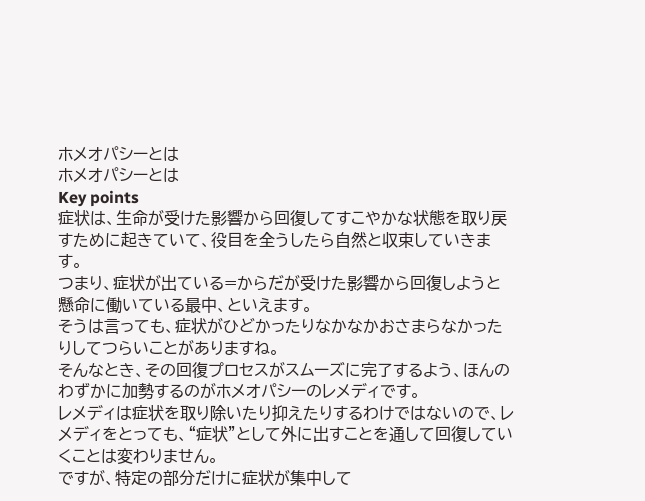ホメオパシーとは
ホメオパシーとは
Key points
症状は、生命が受けた影響から回復してすこやかな状態を取り戻すために起きていて、役目を全うしたら自然と収束していきます。
つまり、症状が出ている=からだが受けた影響から回復しようと懸命に働いている最中、といえます。
そうは言っても、症状がひどかったりなかなかおさまらなかったりしてつらいことがありますね。
そんなとき、その回復プロセスがスムーズに完了するよう、ほんのわずかに加勢するのがホメオパシーのレメディです。
レメディは症状を取り除いたり抑えたりするわけではないので、レメディをとっても、“症状”として外に出すことを通して回復していくことは変わりません。
ですが、特定の部分だけに症状が集中して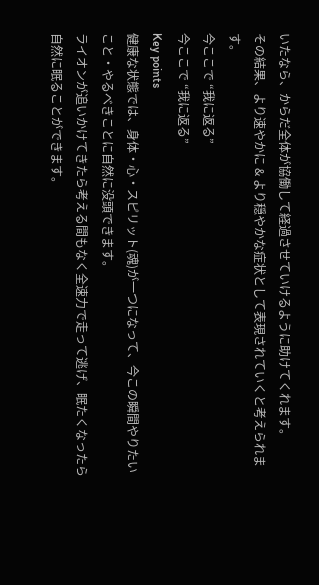いたなら、からだ全体が協働して経過させていけるように助けてくれます。
その結果、より速やかに & より穏やかな症状として表現されていくと考えられます。
今ここで “我に返る”
今ここで “我に返る”
Key points
健康な状態では、身体・心・スピリット(魂)が一つになって、今この瞬間やりたいこと・やるべきことに自然に没頭できます。
ライオンが追いかけてきたら考える間もなく全速力で走って逃げ、眠たくなったら自然に眠ることができます。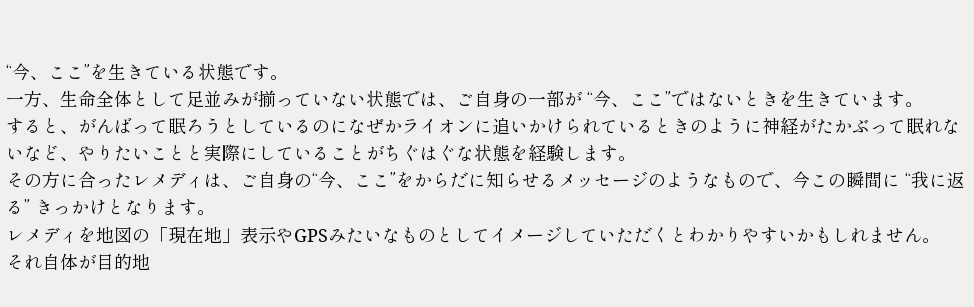“今、ここ”を生きている状態です。
一方、生命全体として足並みが揃っていない状態では、ご自身の一部が “今、ここ”ではないときを生きています。
すると、がんばって眠ろうとしているのになぜかライオンに追いかけられているときのように神経がたかぶって眠れないなど、やりたいことと実際にしていることがちぐはぐな状態を経験します。
その方に合ったレメディは、ご自身の“今、ここ”をからだに知らせるメッセージのようなもので、今この瞬間に “我に返る” きっかけとなります。
レメディを地図の「現在地」表示やGPSみたいなものとしてイメージしていただくとわかりやすいかもしれません。
それ自体が目的地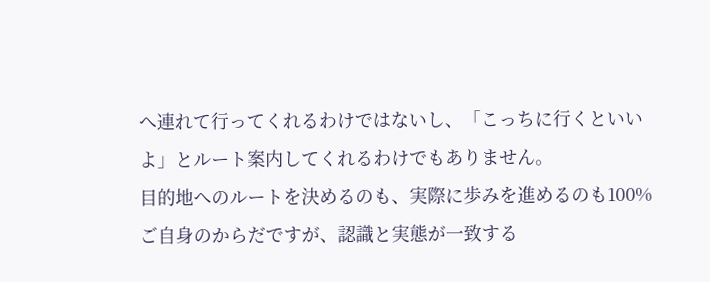へ連れて行ってくれるわけではないし、「こっちに行くといいよ」とルート案内してくれるわけでもありません。
目的地へのルートを決めるのも、実際に歩みを進めるのも100%ご自身のからだですが、認識と実態が一致する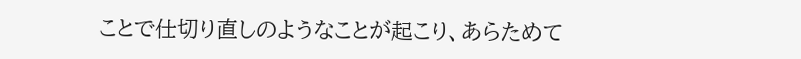ことで仕切り直しのようなことが起こり、あらためて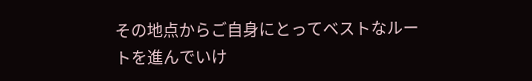その地点からご自身にとってベストなルートを進んでいけ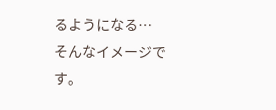るようになる…
そんなイメージです。